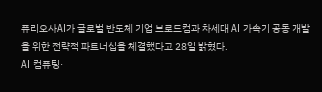퓨리오사AI가 글로벌 반도체 기업 브로드컴과 차세대 AI 가속기 공동 개발을 위한 전략적 파트너십을 체결했다고 28일 밝혔다.
AI 컴퓨팅·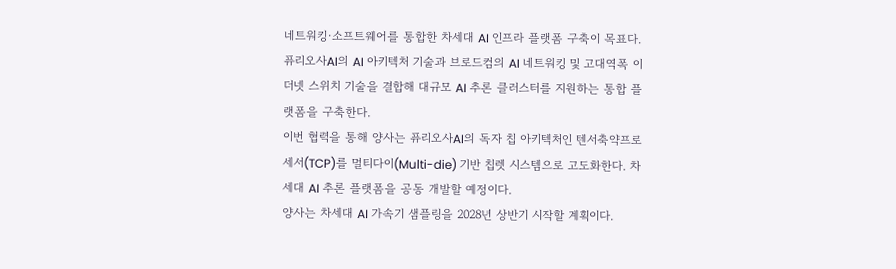네트워킹·소프트웨어를 통합한 차세대 AI 인프라 플랫폼 구축이 목표다. 퓨리오사AI의 AI 아키텍처 기술과 브로드컴의 AI 네트워킹 및 고대역폭 이더넷 스위치 기술을 결합해 대규모 AI 추론 클러스터를 지원하는 통합 플랫폼을 구축한다.
이번 협력을 통해 양사는 퓨리오사AI의 독자 칩 아키텍처인 텐서축약프로세서(TCP)를 멀티다이(Multi-die) 기반 칩렛 시스템으로 고도화한다. 차세대 AI 추론 플랫폼을 공동 개발할 예정이다.
양사는 차세대 AI 가속기 샘플링을 2028년 상반기 시작할 계획이다.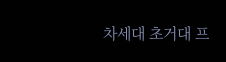차세대 초거대 프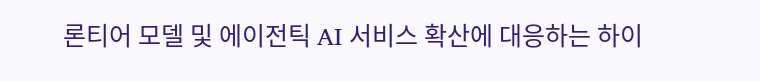론티어 모델 및 에이전틱 AI 서비스 확산에 대응하는 하이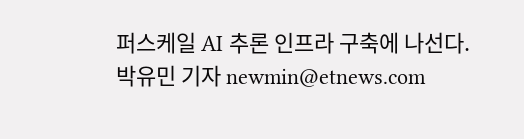퍼스케일 AI 추론 인프라 구축에 나선다.
박유민 기자 newmin@etnews.com